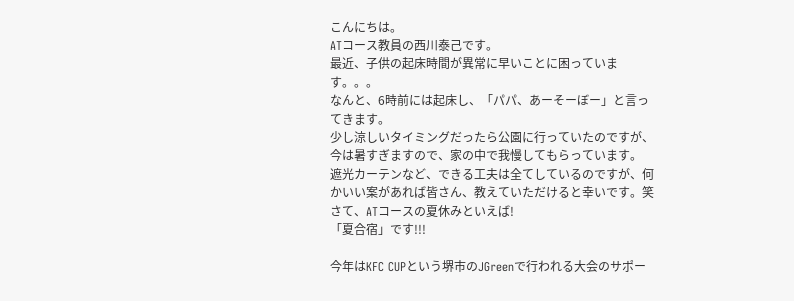こんにちは。
ATコース教員の西川泰己です。
最近、子供の起床時間が異常に早いことに困っています。。。
なんと、6時前には起床し、「パパ、あーそーぼー」と言ってきます。
少し涼しいタイミングだったら公園に行っていたのですが、今は暑すぎますので、家の中で我慢してもらっています。
遮光カーテンなど、できる工夫は全てしているのですが、何かいい案があれば皆さん、教えていただけると幸いです。笑
さて、ATコースの夏休みといえば!
「夏合宿」です!!!

今年はKFC CUPという堺市のJGreenで行われる大会のサポー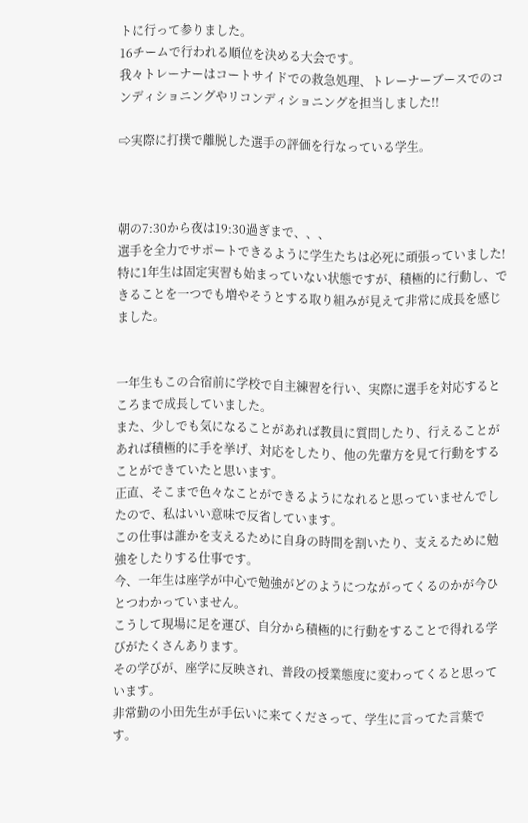トに行って参りました。
16チームで行われる順位を決める大会です。
我々トレーナーはコートサイドでの救急処理、トレーナーブースでのコンディショニングやリコンディショニングを担当しました!!

⇨実際に打撲で離脱した選手の評価を行なっている学生。



朝の7:30から夜は19:30過ぎまで、、、
選手を全力でサポートできるように学生たちは必死に頑張っていました!
特に1年生は固定実習も始まっていない状態ですが、積極的に行動し、できることを一つでも増やそうとする取り組みが見えて非常に成長を感じました。


一年生もこの合宿前に学校で自主練習を行い、実際に選手を対応するところまで成長していました。
また、少しでも気になることがあれば教員に質問したり、行えることがあれば積極的に手を挙げ、対応をしたり、他の先輩方を見て行動をすることができていたと思います。
正直、そこまで色々なことができるようになれると思っていませんでしたので、私はいい意味で反省しています。
この仕事は誰かを支えるために自身の時間を割いたり、支えるために勉強をしたりする仕事です。
今、一年生は座学が中心で勉強がどのようにつながってくるのかが今ひとつわかっていません。
こうして現場に足を運び、自分から積極的に行動をすることで得れる学びがたくさんあります。
その学びが、座学に反映され、普段の授業態度に変わってくると思っています。
非常勤の小田先生が手伝いに来てくださって、学生に言ってた言葉です。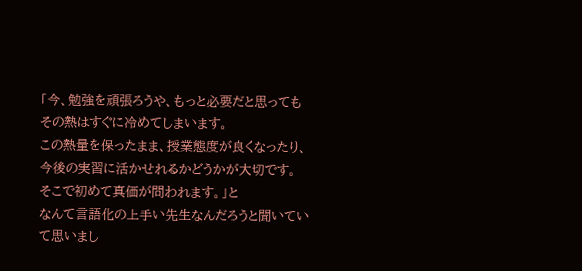「今、勉強を頑張ろうや、もっと必要だと思ってもその熱はすぐに冷めてしまいます。
この熱量を保ったまま、授業態度が良くなったり、今後の実習に活かせれるかどうかが大切です。
そこで初めて真価が問われます。」と
なんて言語化の上手い先生なんだろうと聞いていて思いまし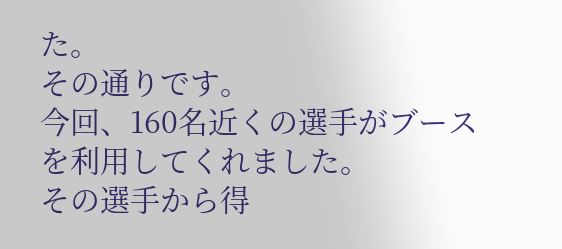た。
その通りです。
今回、160名近くの選手がブースを利用してくれました。
その選手から得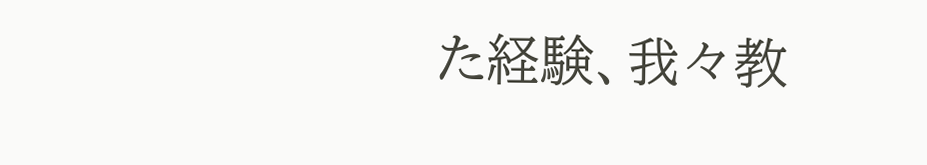た経験、我々教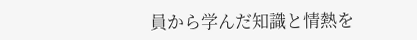員から学んだ知識と情熱を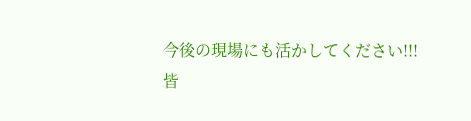今後の現場にも活かしてください!!!
皆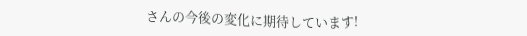さんの今後の変化に期待しています!